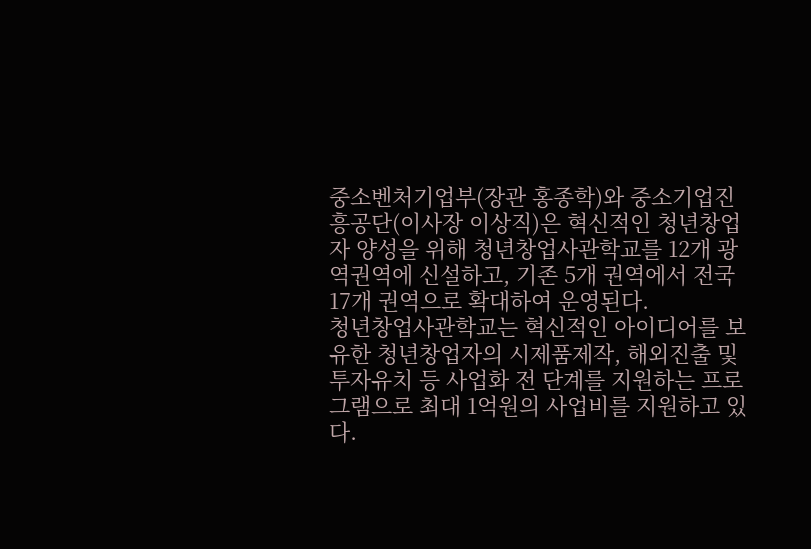중소벤처기업부(장관 홍종학)와 중소기업진흥공단(이사장 이상직)은 혁신적인 청년창업자 양성을 위해 청년창업사관학교를 12개 광역권역에 신설하고, 기존 5개 권역에서 전국 17개 권역으로 확대하여 운영된다.
청년창업사관학교는 혁신적인 아이디어를 보유한 청년창업자의 시제품제작, 해외진출 및 투자유치 등 사업화 전 단계를 지원하는 프로그램으로 최대 1억원의 사업비를 지원하고 있다.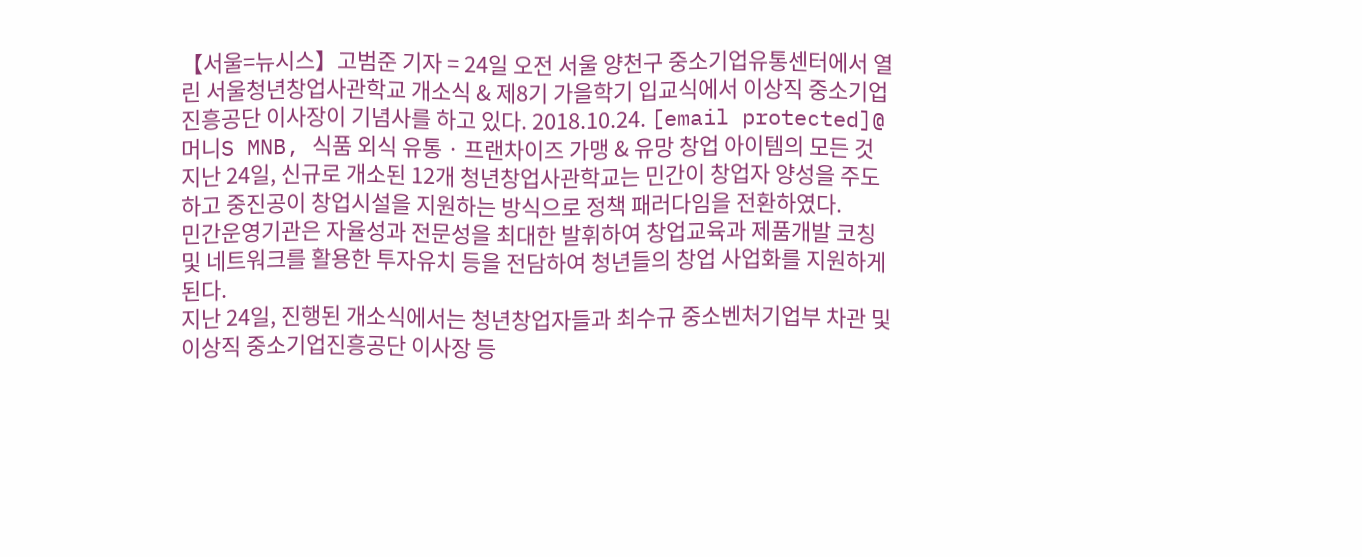【서울=뉴시스】고범준 기자 = 24일 오전 서울 양천구 중소기업유통센터에서 열린 서울청년창업사관학교 개소식 & 제8기 가을학기 입교식에서 이상직 중소기업진흥공단 이사장이 기념사를 하고 있다. 2018.10.24. [email protected]@머니S MNB, 식품 외식 유통 · 프랜차이즈 가맹 & 유망 창업 아이템의 모든 것
지난 24일, 신규로 개소된 12개 청년창업사관학교는 민간이 창업자 양성을 주도하고 중진공이 창업시설을 지원하는 방식으로 정책 패러다임을 전환하였다.
민간운영기관은 자율성과 전문성을 최대한 발휘하여 창업교육과 제품개발 코칭 및 네트워크를 활용한 투자유치 등을 전담하여 청년들의 창업 사업화를 지원하게 된다.
지난 24일, 진행된 개소식에서는 청년창업자들과 최수규 중소벤처기업부 차관 및 이상직 중소기업진흥공단 이사장 등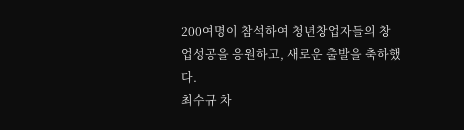200여명이 참석하여 청년창업자들의 창업성공을 응원하고, 새로운 출발을 축하했다.
최수규 차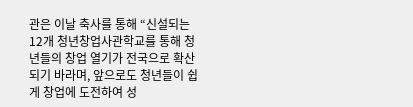관은 이날 축사를 통해 “신설되는 12개 청년창업사관학교를 통해 청년들의 창업 열기가 전국으로 확산되기 바라며, 앞으로도 청년들이 쉽게 창업에 도전하여 성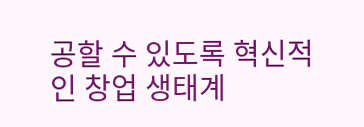공할 수 있도록 혁신적인 창업 생태계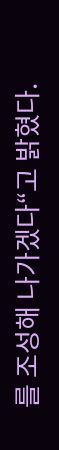를 조성해 나가겠다“고 밝혔다.